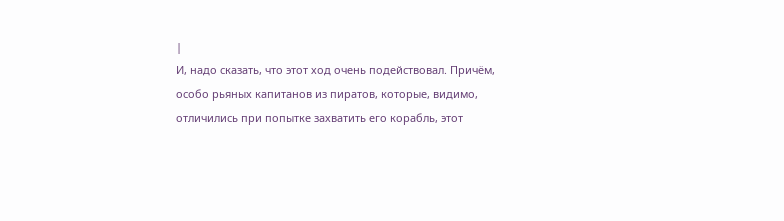|
И, надо сказать, что этот ход очень подействовал. Причём, особо рьяных капитанов из пиратов, которые, видимо, отличились при попытке захватить его корабль, этот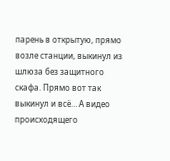парень в открытую, прямо возле станции, выкинул из шлюза без защитного скафа. Прямо вот так выкинул и всё… А видео происходящего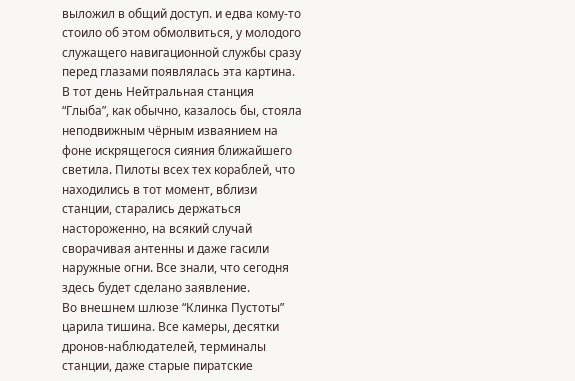выложил в общий доступ. и едва кому-то стоило об этом обмолвиться, у молодого служащего навигационной службы сразу перед глазами появлялась эта картина.
В тот день Нейтральная станция “Глыба”, как обычно, казалось бы, стояла неподвижным чёрным изваянием на фоне искрящегося сияния ближайшего светила. Пилоты всех тех кораблей, что находились в тот момент, вблизи станции, старались держаться настороженно, на всякий случай сворачивая антенны и даже гасили наружные огни. Все знали, что сегодня здесь будет сделано заявление.
Во внешнем шлюзе “Клинка Пустоты” царила тишина. Все камеры, десятки дронов-наблюдателей, терминалы станции, даже старые пиратские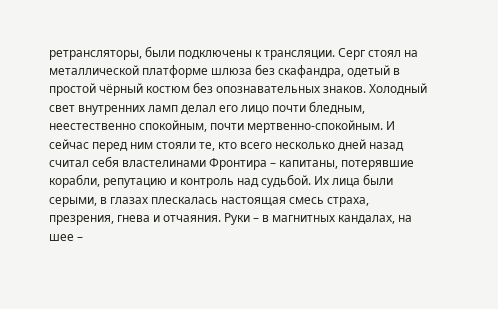ретрансляторы, были подключены к трансляции. Серг стоял на металлической платформе шлюза без скафандра, одетый в простой чёрный костюм без опознавательных знаков. Холодный свет внутренних ламп делал его лицо почти бледным, неестественно спокойным, почти мертвенно-спокойным. И сейчас перед ним стояли те, кто всего несколько дней назад считал себя властелинами Фронтира – капитаны, потерявшие корабли, репутацию и контроль над судьбой. Их лица были серыми, в глазах плескалась настоящая смесь страха, презрения, гнева и отчаяния. Руки – в магнитных кандалах, на шее –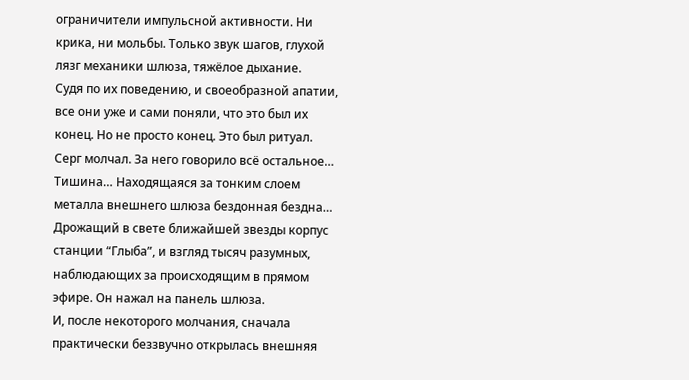ограничители импульсной активности. Ни крика, ни мольбы. Только звук шагов, глухой лязг механики шлюза, тяжёлое дыхание.
Судя по их поведению, и своеобразной апатии, все они уже и сами поняли, что это был их конец. Но не просто конец. Это был ритуал. Серг молчал. За него говорило всё остальное… Тишина… Находящаяся за тонким слоем металла внешнего шлюза бездонная бездна… Дрожащий в свете ближайшей звезды корпус станции “Глыба”, и взгляд тысяч разумных, наблюдающих за происходящим в прямом эфире. Он нажал на панель шлюза.
И, после некоторого молчания, сначала практически беззвучно открылась внешняя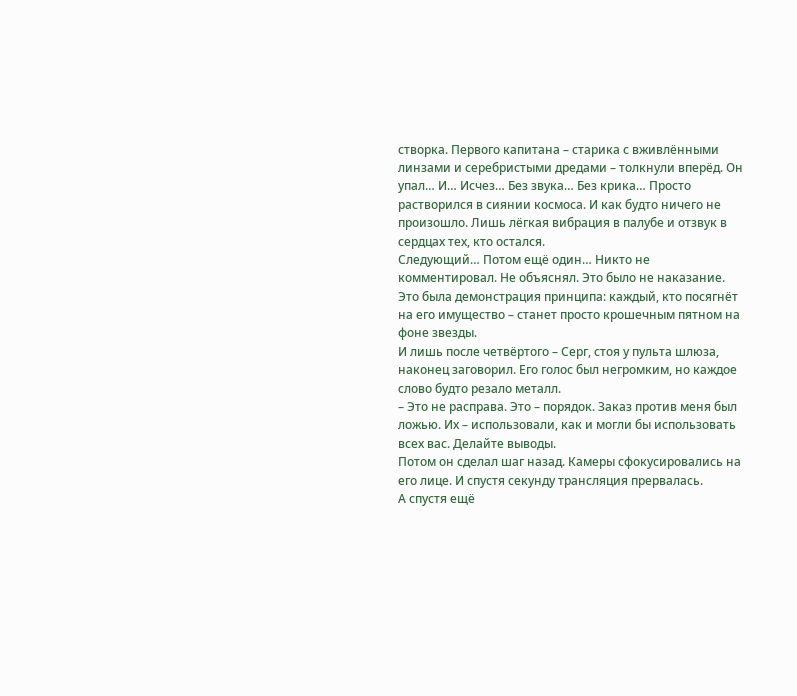створка. Первого капитана – старика с вживлёнными линзами и серебристыми дредами – толкнули вперёд. Он упал… И… Исчез… Без звука… Без крика… Просто растворился в сиянии космоса. И как будто ничего не произошло. Лишь лёгкая вибрация в палубе и отзвук в сердцах тех, кто остался.
Следующий… Потом ещё один… Никто не комментировал. Не объяснял. Это было не наказание. Это была демонстрация принципа: каждый, кто посягнёт на его имущество – станет просто крошечным пятном на фоне звезды.
И лишь после четвёртого – Серг, стоя у пульта шлюза, наконец заговорил. Его голос был негромким, но каждое слово будто резало металл.
– Это не расправа. Это – порядок. Заказ против меня был ложью. Их – использовали, как и могли бы использовать всех вас. Делайте выводы.
Потом он сделал шаг назад. Камеры сфокусировались на его лице. И спустя секунду трансляция прервалась.
А спустя ещё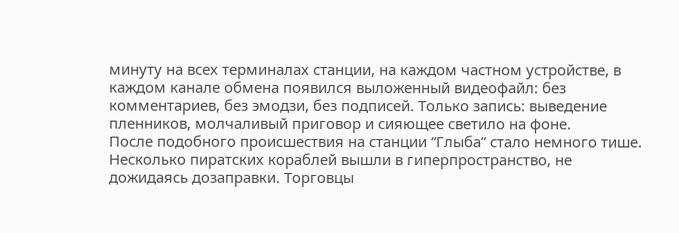минуту на всех терминалах станции, на каждом частном устройстве, в каждом канале обмена появился выложенный видеофайл: без комментариев, без эмодзи, без подписей. Только запись: выведение пленников, молчаливый приговор и сияющее светило на фоне.
После подобного происшествия на станции “Глыба” стало немного тише. Несколько пиратских кораблей вышли в гиперпространство, не дожидаясь дозаправки. Торговцы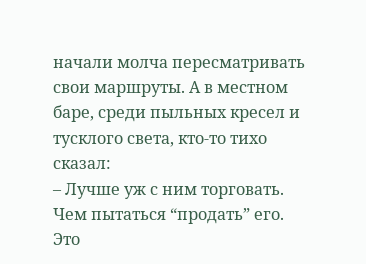начали молча пересматривать свои маршруты. А в местном баре, среди пыльных кресел и тусклого света, кто-то тихо сказал:
– Лучше уж с ним торговать. Чем пытаться “продать” его.
Это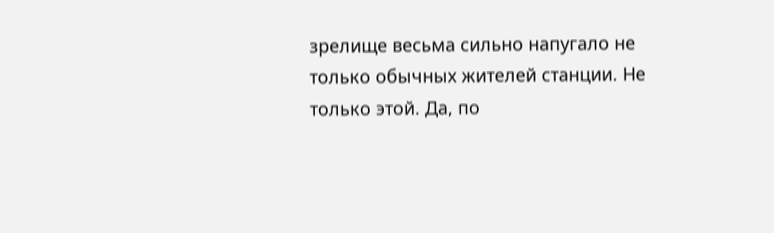зрелище весьма сильно напугало не только обычных жителей станции. Не только этой. Да, по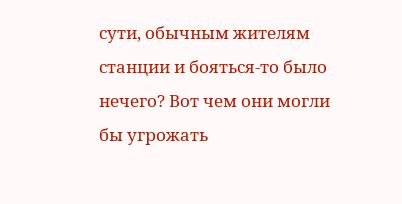сути, обычным жителям станции и бояться-то было нечего? Вот чем они могли бы угрожать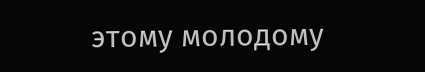этому молодому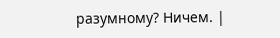разумному? Ничем. |